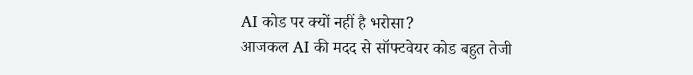AI कोड पर क्यों नहीं है भरोसा?
आजकल AI की मदद से सॉफ्टवेयर कोड बहुत तेजी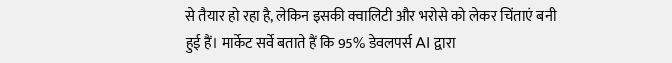से तैयार हो रहा है, लेकिन इसकी क्वालिटी और भरोसे को लेकर चिंताएं बनी हुई हैं। मार्केट सर्वे बताते हैं कि 95% डेवलपर्स AI द्वारा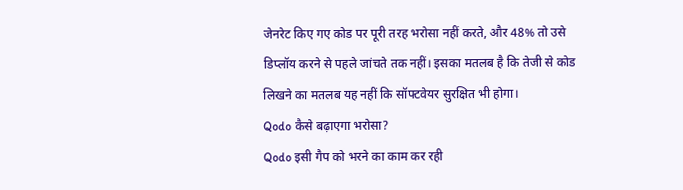जेनरेट किए गए कोड पर पूरी तरह भरोसा नहीं करते, और 48% तो उसे डिप्लॉय करने से पहले जांचते तक नहीं। इसका मतलब है कि तेजी से कोड लिखने का मतलब यह नहीं कि सॉफ्टवेयर सुरक्षित भी होगा।
Qodo कैसे बढ़ाएगा भरोसा?
Qodo इसी गैप को भरने का काम कर रही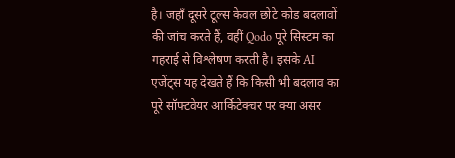है। जहाँ दूसरे टूल्स केवल छोटे कोड बदलावों की जांच करते हैं, वहीं Qodo पूरे सिस्टम का गहराई से विश्लेषण करती है। इसके AI एजेंट्स यह देखते हैं कि किसी भी बदलाव का पूरे सॉफ्टवेयर आर्किटेक्चर पर क्या असर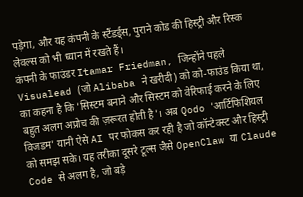पड़ेगा, और यह कंपनी के स्टैंडर्ड्स, पुराने कोड की हिस्ट्री और रिस्क लेवल्स को भी ध्यान में रखते हैं।
कंपनी के फाउंडर Itamar Friedman, जिन्होंने पहले Visualead (जो Alibaba ने खरीदी) को को-फाउंड किया था, का कहना है कि 'सिस्टम बनाने और सिस्टम को वेरिफाई करने के लिए बहुत अलग अप्रोच की ज़रूरत होती है'। अब Qodo 'आर्टिफिशियल विजडम' यानी ऐसे AI पर फोकस कर रही है जो कॉन्टेक्स्ट और हिस्ट्री को समझ सके। यह तरीका दूसरे टूल्स जैसे OpenClaw या Claude Code से अलग है, जो बड़े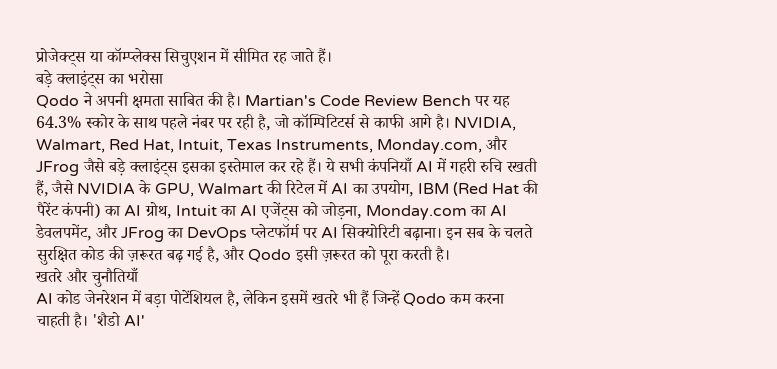प्रोजेक्ट्स या कॉम्प्लेक्स सिचुएशन में सीमित रह जाते हैं।
बड़े क्लाइंट्स का भरोसा
Qodo ने अपनी क्षमता साबित की है। Martian's Code Review Bench पर यह 64.3% स्कोर के साथ पहले नंबर पर रही है, जो कॉम्पिटिटर्स से काफी आगे है। NVIDIA, Walmart, Red Hat, Intuit, Texas Instruments, Monday.com, और JFrog जैसे बड़े क्लाइंट्स इसका इस्तेमाल कर रहे हैं। ये सभी कंपनियाँ AI में गहरी रुचि रखती हैं, जैसे NVIDIA के GPU, Walmart की रिटेल में AI का उपयोग, IBM (Red Hat की पैरेंट कंपनी) का AI ग्रोथ, Intuit का AI एजेंट्स को जोड़ना, Monday.com का AI डेवलपमेंट, और JFrog का DevOps प्लेटफॉर्म पर AI सिक्योरिटी बढ़ाना। इन सब के चलते सुरक्षित कोड की ज़रूरत बढ़ गई है, और Qodo इसी ज़रूरत को पूरा करती है।
खतरे और चुनौतियाँ
AI कोड जेनरेशन में बड़ा पोटेंशियल है, लेकिन इसमें खतरे भी हैं जिन्हें Qodo कम करना चाहती है। 'शैडो AI'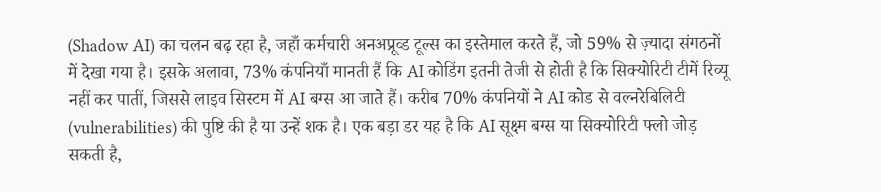(Shadow AI) का चलन बढ़ रहा है, जहाँ कर्मचारी अनअप्रूव्ड टूल्स का इस्तेमाल करते हैं, जो 59% से ज़्यादा संगठनों में देखा गया है। इसके अलावा, 73% कंपनियाँ मानती हैं कि AI कोडिंग इतनी तेजी से होती है कि सिक्योरिटी टीमें रिव्यू नहीं कर पातीं, जिससे लाइव सिस्टम में AI बग्स आ जाते हैं। करीब 70% कंपनियों ने AI कोड से वल्नरेबिलिटी (vulnerabilities) की पुष्टि की है या उन्हें शक है। एक बड़ा डर यह है कि AI सूक्ष्म बग्स या सिक्योरिटी फ्लो जोड़ सकती है,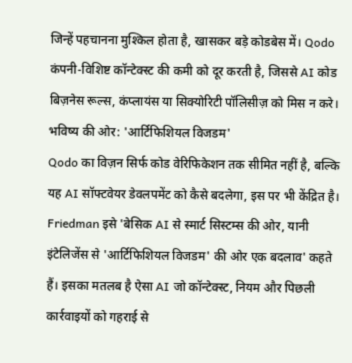जिन्हें पहचानना मुश्किल होता है, खासकर बड़े कोडबेस में। Qodo कंपनी-विशिष्ट कॉन्टेक्स्ट की कमी को दूर करती है, जिससे AI कोड बिज़नेस रूल्स, कंप्लायंस या सिक्योरिटी पॉलिसीज़ को मिस न करे।
भविष्य की ओर: 'आर्टिफिशियल विजडम'
Qodo का विज़न सिर्फ कोड वेरिफिकेशन तक सीमित नहीं है, बल्कि यह AI सॉफ्टवेयर डेवलपमेंट को कैसे बदलेगा, इस पर भी केंद्रित है। Friedman इसे 'बेसिक AI से स्मार्ट सिस्टम्स की ओर, यानी इंटेलिजेंस से 'आर्टिफिशियल विजडम' की ओर एक बदलाव' कहते हैं। इसका मतलब है ऐसा AI जो कॉन्टेक्स्ट, नियम और पिछली कार्रवाइयों को गहराई से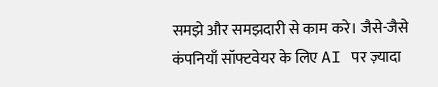समझे और समझदारी से काम करे। जैसे-जैसे कंपनियाँ सॉफ्टवेयर के लिए AI पर ज़्यादा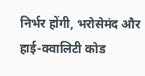निर्भर होंगी, भरोसेमंद और हाई-क्वालिटी कोड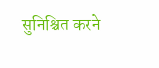सुनिश्चित करने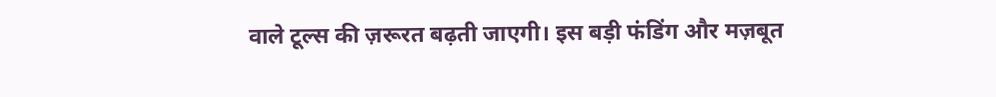वाले टूल्स की ज़रूरत बढ़ती जाएगी। इस बड़ी फंडिंग और मज़बूत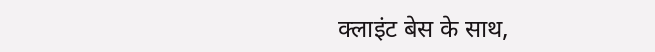क्लाइंट बेस के साथ,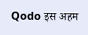Qodo इस अहम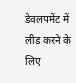डेवलपमेंट में लीड करने के लिए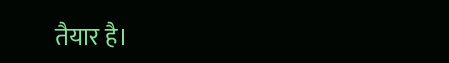तैयार है।